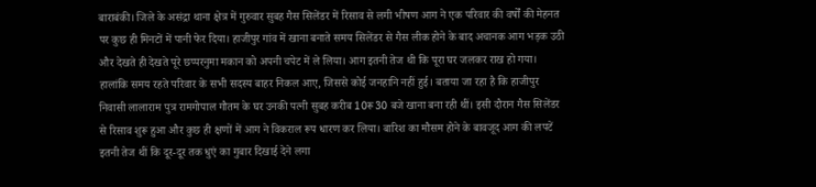बाराबंकी। जिले के असंद्रा थाना क्षेत्र में गुरुवार सुबह गैस सिलेंडर में रिसाव से लगी भीषण आग ने एक परिवार की वर्षों की मेहनत पर कुछ ही मिनटों में पानी फेर दिया। हाजीपुर गांव में खाना बनाते समय सिलेंडर से गैस लीक होने के बाद अचानक आग भड़क उठी और देखते ही देखते पूरे छप्परनुमा मकान को अपनी चपेट में ले लिया। आग इतनी तेज थी कि पूरा घर जलकर राख हो गया। हालांकि समय रहते परिवार के सभी सदस्य बाहर निकल आए, जिससे कोई जनहानि नहीं हुई। बताया जा रहा है कि हाजीपुर निवासी लालाराम पुत्र रामगोपाल गौतम के घर उनकी पत्नी सुबह करीब 10रू30 बजे खाना बना रही थीं। इसी दौरान गैस सिलेंडर से रिसाव शुरू हुआ और कुछ ही क्षणों में आग ने विकराल रूप धारण कर लिया। बारिश का मौसम होने के बावजूद आग की लपटें इतनी तेज थीं कि दूर-दूर तक धुएं का गुबार दिखाई देने लगा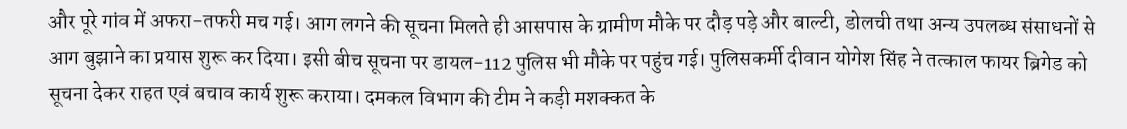और पूरे गांव में अफरा-तफरी मच गई। आग लगने की सूचना मिलते ही आसपास के ग्रामीण मौके पर दौड़ पड़े और बाल्टी, डोलची तथा अन्य उपलब्ध संसाधनों से आग बुझाने का प्रयास शुरू कर दिया। इसी बीच सूचना पर डायल-112 पुलिस भी मौके पर पहुंच गई। पुलिसकर्मी दीवान योगेश सिंह ने तत्काल फायर ब्रिगेड को सूचना देकर राहत एवं बचाव कार्य शुरू कराया। दमकल विभाग की टीम ने कड़ी मशक्कत के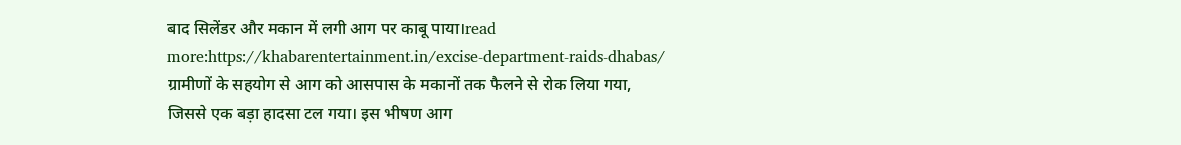बाद सिलेंडर और मकान में लगी आग पर काबू पाया।read more:https://khabarentertainment.in/excise-department-raids-dhabas/ ग्रामीणों के सहयोग से आग को आसपास के मकानों तक फैलने से रोक लिया गया, जिससे एक बड़ा हादसा टल गया। इस भीषण आग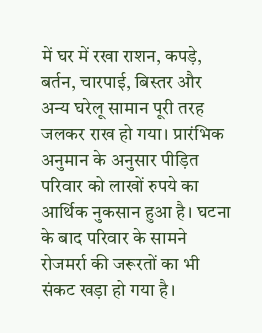में घर में रखा राशन, कपड़े, बर्तन, चारपाई, बिस्तर और अन्य घरेलू सामान पूरी तरह जलकर राख हो गया। प्रारंभिक अनुमान के अनुसार पीड़ित परिवार को लाखों रुपये का आर्थिक नुकसान हुआ है। घटना के बाद परिवार के सामने रोजमर्रा की जरूरतों का भी संकट खड़ा हो गया है।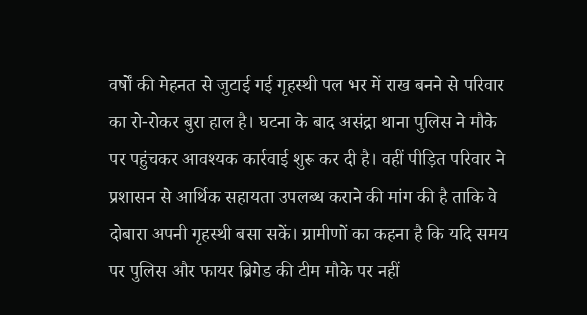वर्षों की मेहनत से जुटाई गई गृहस्थी पल भर में राख बनने से परिवार का रो-रोकर बुरा हाल है। घटना के बाद असंद्रा थाना पुलिस ने मौके पर पहुंचकर आवश्यक कार्रवाई शुरू कर दी है। वहीं पीड़ित परिवार ने प्रशासन से आर्थिक सहायता उपलब्ध कराने की मांग की है ताकि वे दोबारा अपनी गृहस्थी बसा सकें। ग्रामीणों का कहना है कि यदि समय पर पुलिस और फायर ब्रिगेड की टीम मौके पर नहीं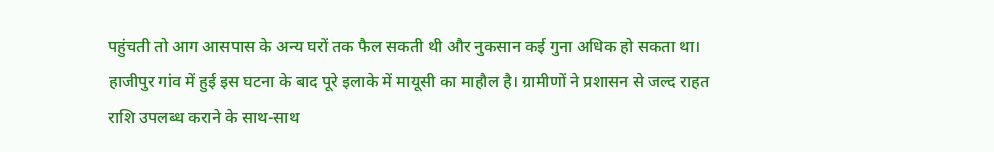पहुंचती तो आग आसपास के अन्य घरों तक फैल सकती थी और नुकसान कई गुना अधिक हो सकता था। हाजीपुर गांव में हुई इस घटना के बाद पूरे इलाके में मायूसी का माहौल है। ग्रामीणों ने प्रशासन से जल्द राहत राशि उपलब्ध कराने के साथ-साथ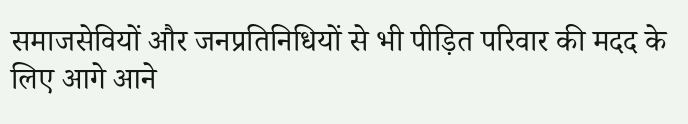समाजसेवियों और जनप्रतिनिधियों से भी पीड़ित परिवार की मदद के लिए आगे आने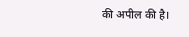की अपील की है।